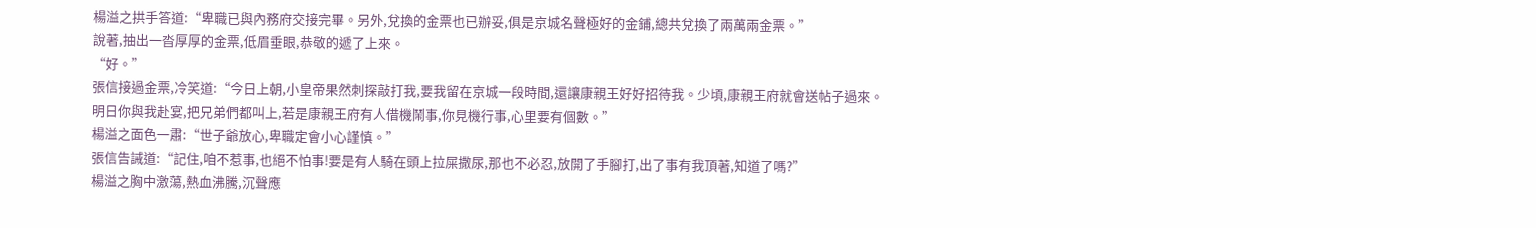楊溢之拱手答道:“卑職已與內務府交接完畢。另外,兌換的金票也已辦妥,俱是京城名聲極好的金鋪,總共兌換了兩萬兩金票。”
說著,抽出一沓厚厚的金票,低眉垂眼,恭敬的遞了上來。
“好。”
張信接過金票,冷笑道:“今日上朝,小皇帝果然刺探敲打我,要我留在京城一段時間,還讓康親王好好招待我。少頃,康親王府就會送帖子過來。明日你與我赴宴,把兄弟們都叫上,若是康親王府有人借機鬧事,你見機行事,心里要有個數。”
楊溢之面色一肅:“世子爺放心,卑職定會小心謹慎。”
張信告誡道:“記住,咱不惹事,也絕不怕事!要是有人騎在頭上拉屎撒尿,那也不必忍,放開了手腳打,出了事有我頂著,知道了嗎?”
楊溢之胸中激蕩,熱血沸騰,沉聲應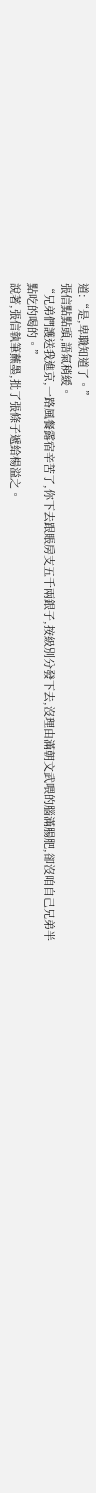道:“是,卑職知道了。”
張信點點頭,語氣稍緩。
“兄弟們護送我進京,一路風餐露宿辛苦了,你下去跟賬房支五千兩銀子,按級別分發下去,沒理由滿朝文武喂的腦滿腸肥,卻沒咱自己兄弟半點吃的喝的。”
說著,張信執筆蘸墨,批了張條子遞給楊溢之。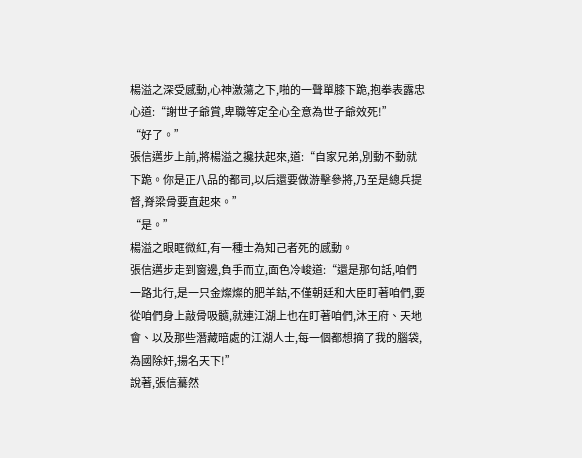楊溢之深受感動,心神激蕩之下,啪的一聲單膝下跪,抱拳表露忠心道:“謝世子爺賞,卑職等定全心全意為世子爺效死!”
“好了。”
張信邁步上前,將楊溢之攙扶起來,道:“自家兄弟,別動不動就下跪。你是正八品的都司,以后還要做游擊參將,乃至是總兵提督,脊梁骨要直起來。”
“是。”
楊溢之眼眶微紅,有一種士為知己者死的感動。
張信邁步走到窗邊,負手而立,面色冷峻道:“還是那句話,咱們一路北行,是一只金燦燦的肥羊鈷,不僅朝廷和大臣盯著咱們,要從咱們身上敲骨吸髓,就連江湖上也在盯著咱們,沐王府、天地會、以及那些潛藏暗處的江湖人士,每一個都想摘了我的腦袋,為國除奸,揚名天下!”
說著,張信驀然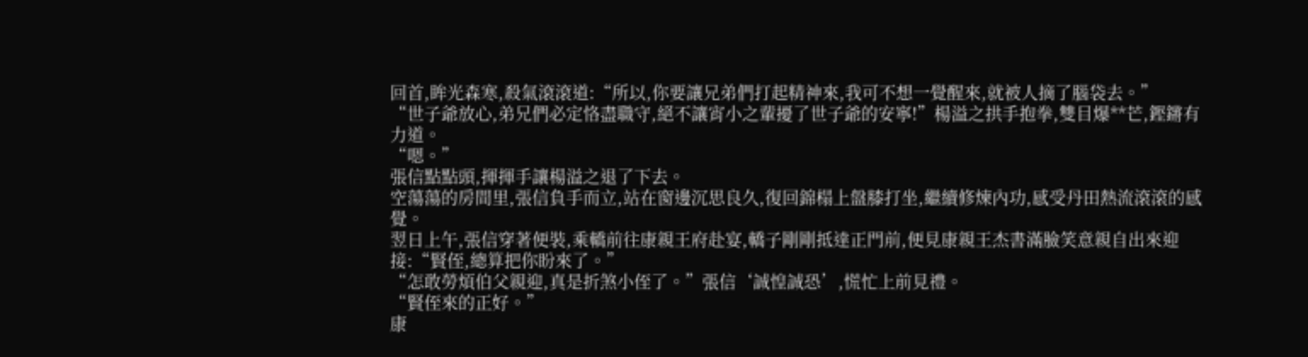回首,眸光森寒,殺氣滾滾道:“所以,你要讓兄弟們打起精神來,我可不想一覺醒來,就被人摘了腦袋去。”
“世子爺放心,弟兄們必定恪盡職守,絕不讓宵小之輩擾了世子爺的安寧!”楊溢之拱手抱拳,雙目爆**芒,鏗鏘有力道。
“嗯。”
張信點點頭,揮揮手讓楊溢之退了下去。
空蕩蕩的房間里,張信負手而立,站在窗邊沉思良久,復回錦榻上盤膝打坐,繼續修煉內功,感受丹田熱流滾滾的感覺。
翌日上午,張信穿著便裝,乘轎前往康親王府赴宴,轎子剛剛抵達正門前,便見康親王杰書滿臉笑意親自出來迎接:“賢侄,總算把你盼來了。”
“怎敢勞煩伯父親迎,真是折煞小侄了。”張信‘誠惶誠恐’,慌忙上前見禮。
“賢侄來的正好。”
康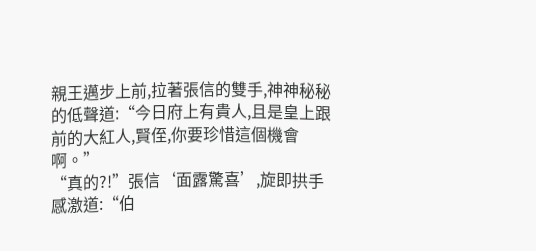親王邁步上前,拉著張信的雙手,神神秘秘的低聲道:“今日府上有貴人,且是皇上跟前的大紅人,賢侄,你要珍惜這個機會啊。”
“真的?!”張信‘面露驚喜’,旋即拱手感激道:“伯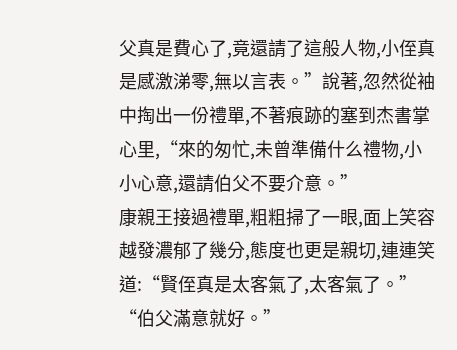父真是費心了,竟還請了這般人物,小侄真是感激涕零,無以言表。”說著,忽然從袖中掏出一份禮單,不著痕跡的塞到杰書掌心里,“來的匆忙,未曾準備什么禮物,小小心意,還請伯父不要介意。”
康親王接過禮單,粗粗掃了一眼,面上笑容越發濃郁了幾分,態度也更是親切,連連笑道:“賢侄真是太客氣了,太客氣了。”
“伯父滿意就好。”